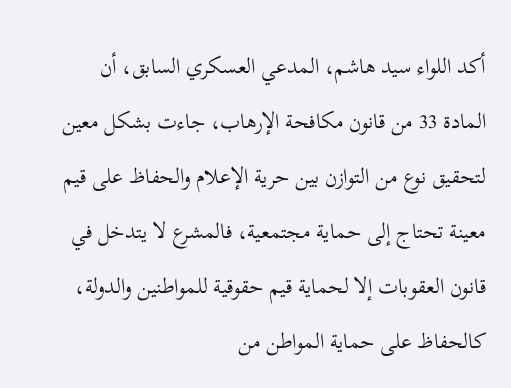أكد اللواء سيد هاشم، المدعي العسكري السابق، أن المادة 33 من قانون مكافحة الإرهاب، جاءت بشكل معين لتحقيق نوع من التوازن بين حرية الإعلام والحفاظ على قيم معينة تحتاج إلى حماية مجتمعية، فالمشرع لا يتدخل في قانون العقوبات إلا لحماية قيم حقوقية للمواطنين والدولة، كالحفاظ على حماية المواطن من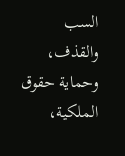السب والقذف، وحماية حقوق الملكية،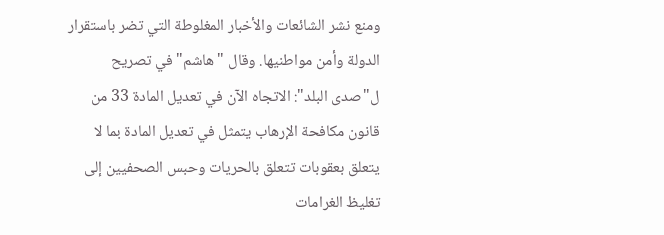ومنع نشر الشائعات والأخبار المغلوطة التي تضر باستقرار الدولة وأمن مواطنيها. وقال "هاشم" في تصريح ل"صدى البلد": الاتجاه الآن في تعديل المادة 33 من قانون مكافحة الإرهاب يتمثل في تعديل المادة بما لا يتعلق بعقوبات تتعلق بالحريات وحبس الصحفيين إلى تغليظ الغرامات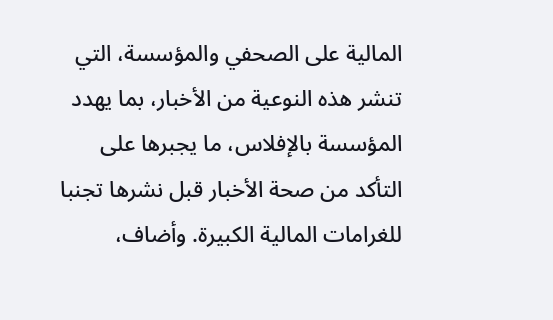المالية على الصحفي والمؤسسة، التي تنشر هذه النوعية من الأخبار، بما يهدد المؤسسة بالإفلاس، ما يجبرها على التأكد من صحة الأخبار قبل نشرها تجنبا للغرامات المالية الكبيرة. وأضاف،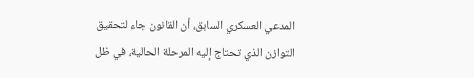المدعي العسكري السابق، أن القانون جاء لتحقيق التوازن الذي تحتاج إليه المرحلة الحالية، في ظل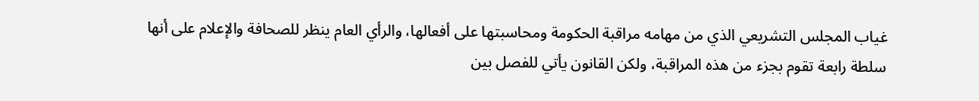غياب المجلس التشريعي الذي من مهامه مراقبة الحكومة ومحاسبتها على أفعالها، والرأي العام ينظر للصحافة والإعلام على أنها سلطة رابعة تقوم بجزء من هذه المراقبة، ولكن القانون يأتي للفصل بين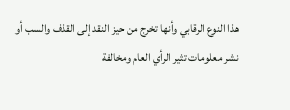هذا النوع الرقابي وأنها تخرج من حيز النقد إلى القذف والسب أو نشر معلومات تثير الرأي العام ومخالفة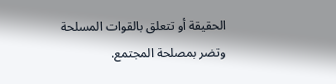الحقيقة أو تتعلق بالقوات المسلحة وتضر بمصلحة المجتمع.